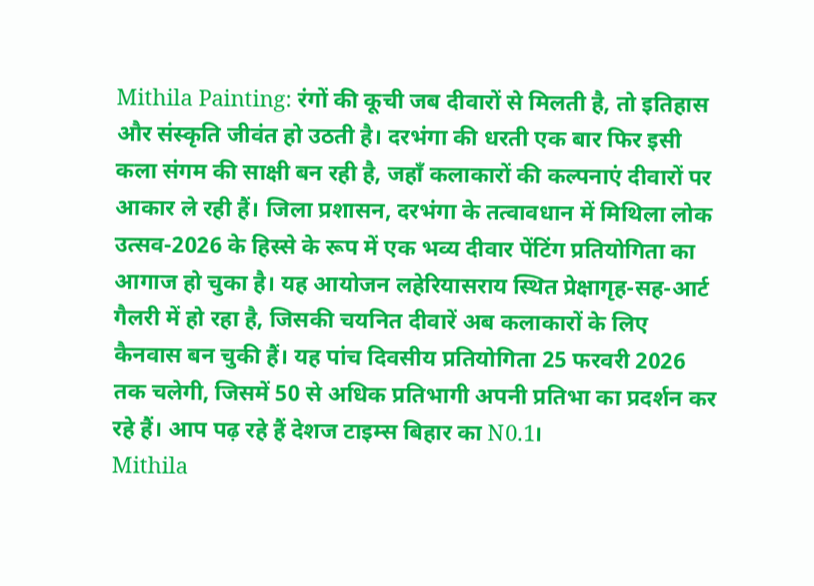Mithila Painting: रंगों की कूची जब दीवारों से मिलती है, तो इतिहास और संस्कृति जीवंत हो उठती है। दरभंगा की धरती एक बार फिर इसी कला संगम की साक्षी बन रही है, जहाँ कलाकारों की कल्पनाएं दीवारों पर आकार ले रही हैं। जिला प्रशासन, दरभंगा के तत्वावधान में मिथिला लोक उत्सव-2026 के हिस्से के रूप में एक भव्य दीवार पेंटिंग प्रतियोगिता का आगाज हो चुका है। यह आयोजन लहेरियासराय स्थित प्रेक्षागृह-सह-आर्ट गैलरी में हो रहा है, जिसकी चयनित दीवारें अब कलाकारों के लिए कैनवास बन चुकी हैं। यह पांच दिवसीय प्रतियोगिता 25 फरवरी 2026 तक चलेगी, जिसमें 50 से अधिक प्रतिभागी अपनी प्रतिभा का प्रदर्शन कर रहे हैं। आप पढ़ रहे हैं देशज टाइम्स बिहार का N0.1।
Mithila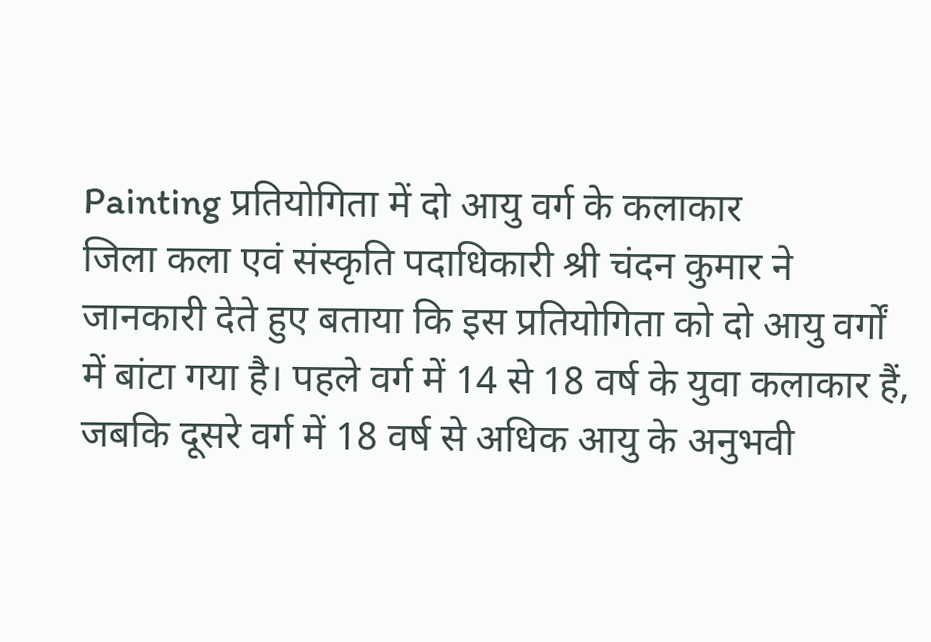Painting प्रतियोगिता में दो आयु वर्ग के कलाकार
जिला कला एवं संस्कृति पदाधिकारी श्री चंदन कुमार ने जानकारी देते हुए बताया कि इस प्रतियोगिता को दो आयु वर्गों में बांटा गया है। पहले वर्ग में 14 से 18 वर्ष के युवा कलाकार हैं, जबकि दूसरे वर्ग में 18 वर्ष से अधिक आयु के अनुभवी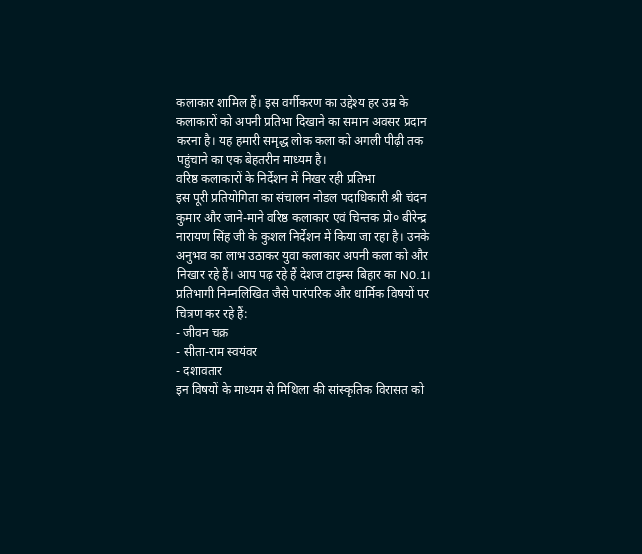कलाकार शामिल हैं। इस वर्गीकरण का उद्देश्य हर उम्र के कलाकारों को अपनी प्रतिभा दिखाने का समान अवसर प्रदान करना है। यह हमारी समृद्ध लोक कला को अगली पीढ़ी तक पहुंचाने का एक बेहतरीन माध्यम है।
वरिष्ठ कलाकारों के निर्देशन में निखर रही प्रतिभा
इस पूरी प्रतियोगिता का संचालन नोडल पदाधिकारी श्री चंदन कुमार और जाने-माने वरिष्ठ कलाकार एवं चिन्तक प्रो० बीरेन्द्र नारायण सिंह जी के कुशल निर्देशन में किया जा रहा है। उनके अनुभव का लाभ उठाकर युवा कलाकार अपनी कला को और निखार रहे हैं। आप पढ़ रहे हैं देशज टाइम्स बिहार का N0.1। प्रतिभागी निम्नलिखित जैसे पारंपरिक और धार्मिक विषयों पर चित्रण कर रहे हैं:
- जीवन चक्र
- सीता-राम स्वयंवर
- दशावतार
इन विषयों के माध्यम से मिथिला की सांस्कृतिक विरासत को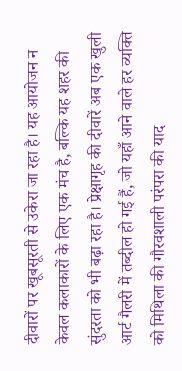दीवारों पर खूबसूरती से उकेरा जा रहा है। यह आयोजन न केवल कलाकारों के लिए एक मंच है, बल्कि यह शहर की सुंदरता को भी बढ़ा रहा है। प्रेक्षागृह की दीवारें अब एक खुली आर्ट गैलरी में तब्दील हो गई हैं, जो यहाँ आने वाले हर व्यक्ति को मिथिला की गौरवशाली परंपरा की याद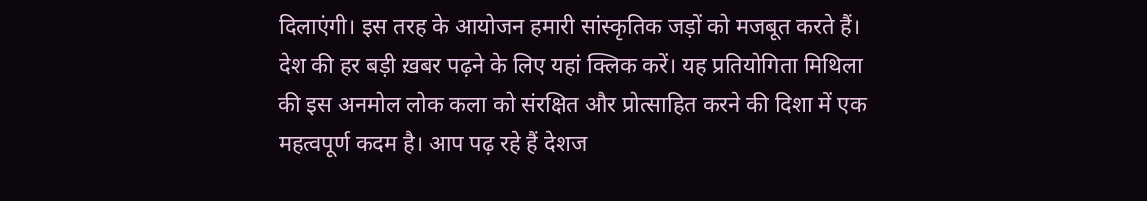दिलाएंगी। इस तरह के आयोजन हमारी सांस्कृतिक जड़ों को मजबूत करते हैं। देश की हर बड़ी ख़बर पढ़ने के लिए यहां क्लिक करें। यह प्रतियोगिता मिथिला की इस अनमोल लोक कला को संरक्षित और प्रोत्साहित करने की दिशा में एक महत्वपूर्ण कदम है। आप पढ़ रहे हैं देशज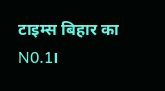टाइम्स बिहार का N0.1।